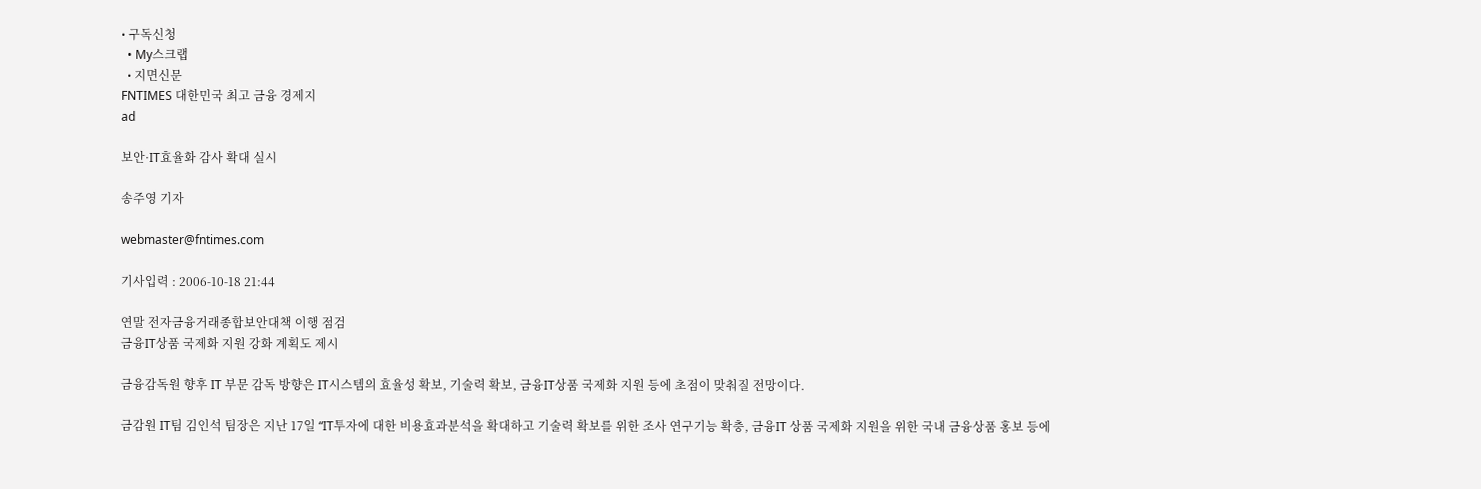• 구독신청
  • My스크랩
  • 지면신문
FNTIMES 대한민국 최고 금융 경제지
ad

보안·IT효율화 감사 확대 실시

송주영 기자

webmaster@fntimes.com

기사입력 : 2006-10-18 21:44

연말 전자금융거래종합보안대책 이행 점검
금융IT상품 국제화 지원 강화 계획도 제시

금융감독원 향후 IT 부문 감독 방향은 IT시스템의 효율성 확보, 기술력 확보, 금융IT상품 국제화 지원 등에 초점이 맞춰질 전망이다.

금감원 IT팀 김인석 팀장은 지난 17일 “IT투자에 대한 비용효과분석을 확대하고 기술력 확보를 위한 조사 연구기능 확충, 금융IT 상품 국제화 지원을 위한 국내 금융상품 홍보 등에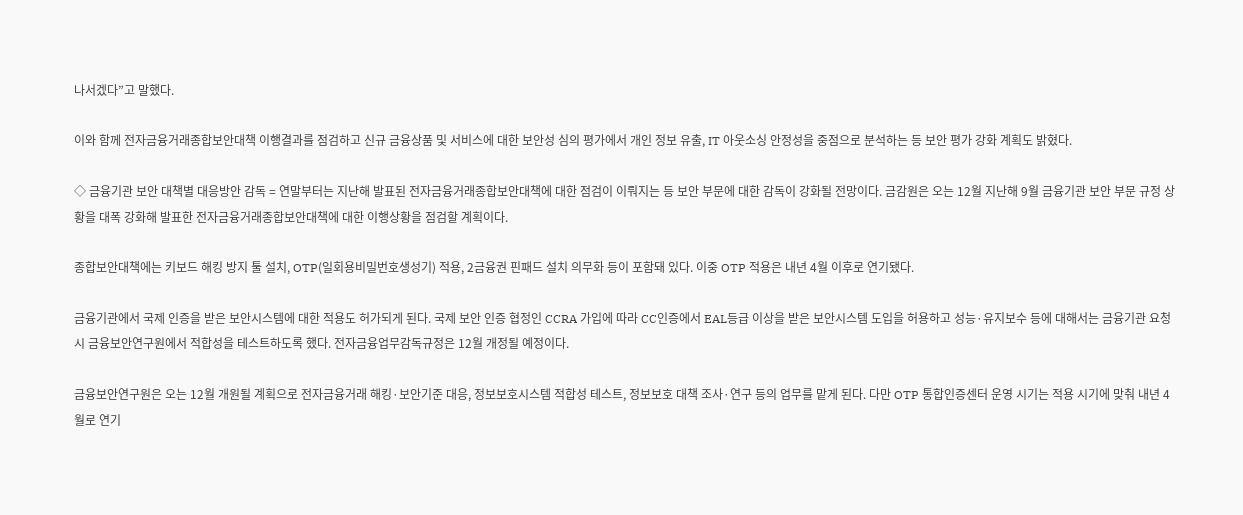나서겠다”고 말했다.

이와 함께 전자금융거래종합보안대책 이행결과를 점검하고 신규 금융상품 및 서비스에 대한 보안성 심의 평가에서 개인 정보 유출, IT 아웃소싱 안정성을 중점으로 분석하는 등 보안 평가 강화 계획도 밝혔다.

◇ 금융기관 보안 대책별 대응방안 감독 = 연말부터는 지난해 발표된 전자금융거래종합보안대책에 대한 점검이 이뤄지는 등 보안 부문에 대한 감독이 강화될 전망이다. 금감원은 오는 12월 지난해 9월 금융기관 보안 부문 규정 상황을 대폭 강화해 발표한 전자금융거래종합보안대책에 대한 이행상황을 점검할 계획이다.

종합보안대책에는 키보드 해킹 방지 툴 설치, OTP(일회용비밀번호생성기) 적용, 2금융권 핀패드 설치 의무화 등이 포함돼 있다. 이중 OTP 적용은 내년 4월 이후로 연기됐다.

금융기관에서 국제 인증을 받은 보안시스템에 대한 적용도 허가되게 된다. 국제 보안 인증 협정인 CCRA 가입에 따라 CC인증에서 EAL등급 이상을 받은 보안시스템 도입을 허용하고 성능·유지보수 등에 대해서는 금융기관 요청시 금융보안연구원에서 적합성을 테스트하도록 했다. 전자금융업무감독규정은 12월 개정될 예정이다.

금융보안연구원은 오는 12월 개원될 계획으로 전자금융거래 해킹·보안기준 대응, 정보보호시스템 적합성 테스트, 정보보호 대책 조사·연구 등의 업무를 맡게 된다. 다만 OTP 통합인증센터 운영 시기는 적용 시기에 맞춰 내년 4월로 연기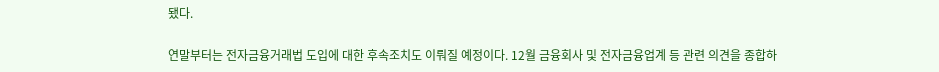됐다.

연말부터는 전자금융거래법 도입에 대한 후속조치도 이뤄질 예정이다. 12월 금융회사 및 전자금융업계 등 관련 의견을 종합하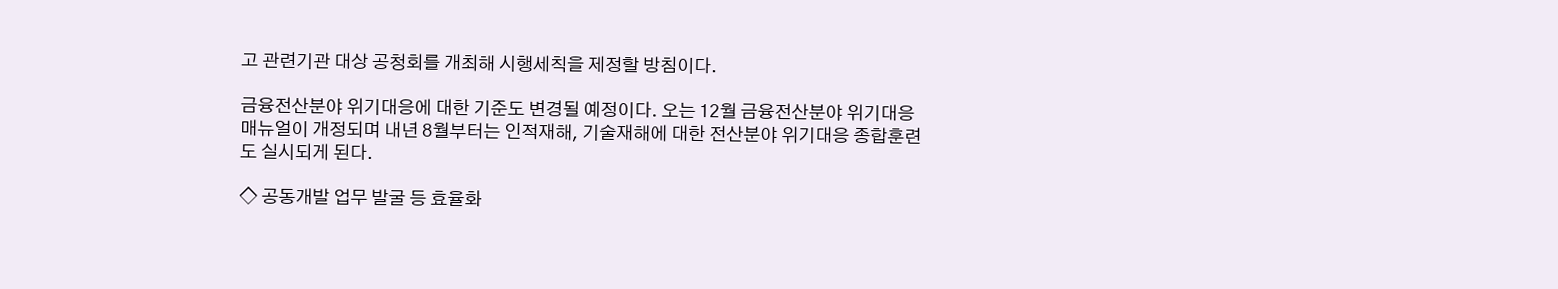고 관련기관 대상 공청회를 개최해 시행세칙을 제정할 방침이다.

금융전산분야 위기대응에 대한 기준도 변경될 예정이다. 오는 12월 금융전산분야 위기대응 매뉴얼이 개정되며 내년 8월부터는 인적재해, 기술재해에 대한 전산분야 위기대응 종합훈련도 실시되게 된다.

◇ 공동개발 업무 발굴 등 효율화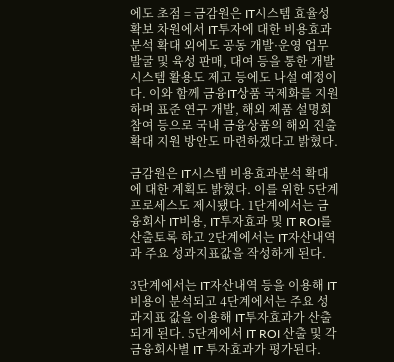에도 초점 = 금감원은 IT시스템 효율성 확보 차원에서 IT투자에 대한 비용효과분석 확대 외에도 공동 개발·운영 업무 발굴 및 육성 판매, 대여 등을 통한 개발시스템 활용도 제고 등에도 나설 예정이다. 이와 함께 금융IT상품 국제화를 지원하며 표준 연구 개발, 해외 제품 설명회 참여 등으로 국내 금융상품의 해외 진출 확대 지원 방안도 마련하겠다고 밝혔다.

금감원은 IT시스템 비용효과분석 확대에 대한 계획도 밝혔다. 이를 위한 5단계 프로세스도 제시됐다. 1단계에서는 금융회사 IT비용, IT투자효과 및 IT ROI를 산출토록 하고 2단계에서는 IT자산내역과 주요 성과지표값을 작성하게 된다.

3단계에서는 IT자산내역 등을 이용해 IT비용이 분석되고 4단계에서는 주요 성과지표 값을 이용해 IT투자효과가 산출되게 된다. 5단계에서 IT ROI 산출 및 각 금융회사별 IT 투자효과가 평가된다.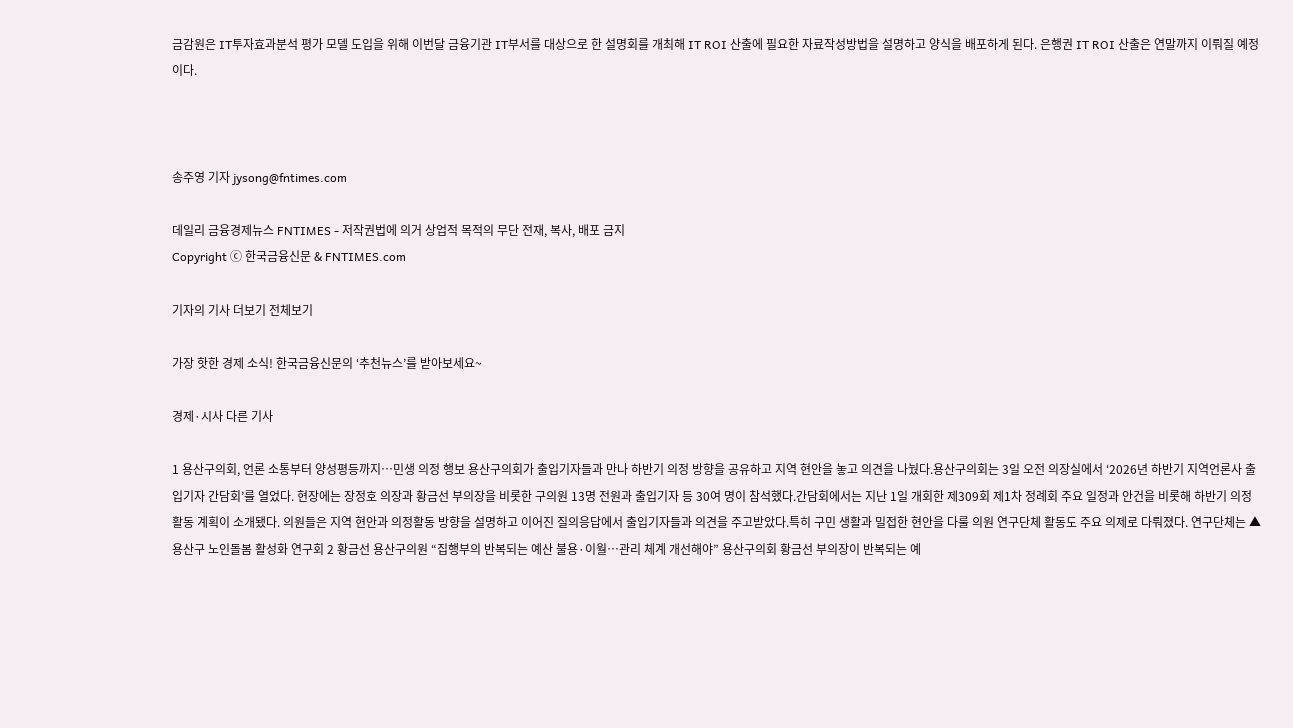금감원은 IT투자효과분석 평가 모델 도입을 위해 이번달 금융기관 IT부서를 대상으로 한 설명회를 개최해 IT ROI 산출에 필요한 자료작성방법을 설명하고 양식을 배포하게 된다. 은행권 IT ROI 산출은 연말까지 이뤄질 예정이다.



송주영 기자 jysong@fntimes.com

데일리 금융경제뉴스 FNTIMES - 저작권법에 의거 상업적 목적의 무단 전재, 복사, 배포 금지
Copyright ⓒ 한국금융신문 & FNTIMES.com

기자의 기사 더보기 전체보기

가장 핫한 경제 소식! 한국금융신문의 ‘추천뉴스’를 받아보세요~

경제·시사 다른 기사

1 용산구의회, 언론 소통부터 양성평등까지…민생 의정 행보 용산구의회가 출입기자들과 만나 하반기 의정 방향을 공유하고 지역 현안을 놓고 의견을 나눴다.용산구의회는 3일 오전 의장실에서 ‘2026년 하반기 지역언론사 출입기자 간담회’를 열었다. 현장에는 장정호 의장과 황금선 부의장을 비롯한 구의원 13명 전원과 출입기자 등 30여 명이 참석했다.간담회에서는 지난 1일 개회한 제309회 제1차 정례회 주요 일정과 안건을 비롯해 하반기 의정활동 계획이 소개됐다. 의원들은 지역 현안과 의정활동 방향을 설명하고 이어진 질의응답에서 출입기자들과 의견을 주고받았다.특히 구민 생활과 밀접한 현안을 다룰 의원 연구단체 활동도 주요 의제로 다뤄졌다. 연구단체는 ▲용산구 노인돌봄 활성화 연구회 2 황금선 용산구의원 “집행부의 반복되는 예산 불용·이월…관리 체계 개선해야” 용산구의회 황금선 부의장이 반복되는 예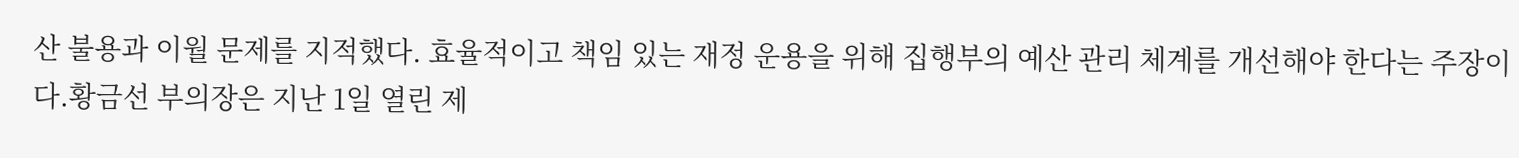산 불용과 이월 문제를 지적했다. 효율적이고 책임 있는 재정 운용을 위해 집행부의 예산 관리 체계를 개선해야 한다는 주장이다.황금선 부의장은 지난 1일 열린 제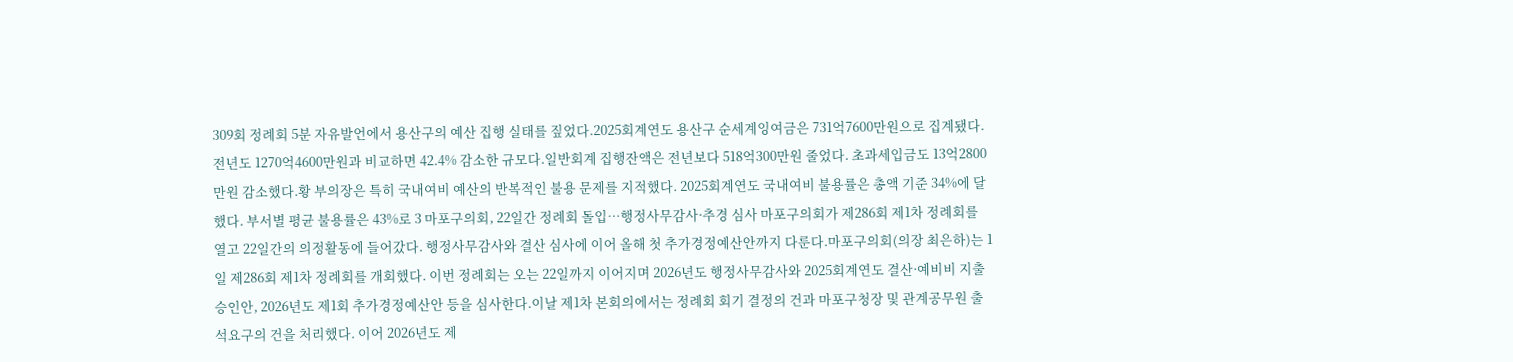309회 정례회 5분 자유발언에서 용산구의 예산 집행 실태를 짚었다.2025회계연도 용산구 순세계잉여금은 731억7600만원으로 집계됐다. 전년도 1270억4600만원과 비교하면 42.4% 감소한 규모다.일반회계 집행잔액은 전년보다 518억300만원 줄었다. 초과세입금도 13억2800만원 감소했다.황 부의장은 특히 국내여비 예산의 반복적인 불용 문제를 지적했다. 2025회계연도 국내여비 불용률은 총액 기준 34%에 달했다. 부서별 평균 불용률은 43%로 3 마포구의회, 22일간 정례회 돌입…행정사무감사·추경 심사 마포구의회가 제286회 제1차 정례회를 열고 22일간의 의정활동에 들어갔다. 행정사무감사와 결산 심사에 이어 올해 첫 추가경정예산안까지 다룬다.마포구의회(의장 최은하)는 1일 제286회 제1차 정례회를 개회했다. 이번 정례회는 오는 22일까지 이어지며 2026년도 행정사무감사와 2025회계연도 결산·예비비 지출 승인안, 2026년도 제1회 추가경정예산안 등을 심사한다.이날 제1차 본회의에서는 정례회 회기 결정의 건과 마포구청장 및 관계공무원 출석요구의 건을 처리했다. 이어 2026년도 제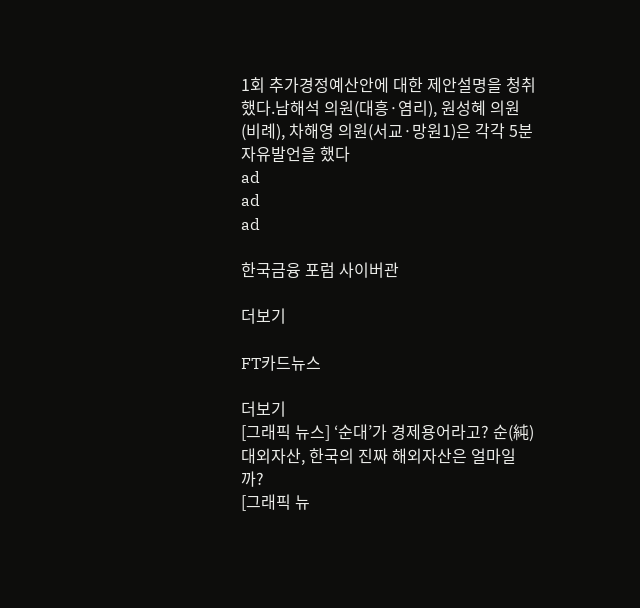1회 추가경정예산안에 대한 제안설명을 청취했다.남해석 의원(대흥·염리), 원성혜 의원(비례), 차해영 의원(서교·망원1)은 각각 5분 자유발언을 했다
ad
ad
ad

한국금융 포럼 사이버관

더보기

FT카드뉴스

더보기
[그래픽 뉴스] ‘순대’가 경제용어라고? 순(純)대외자산, 한국의 진짜 해외자산은 얼마일까?
[그래픽 뉴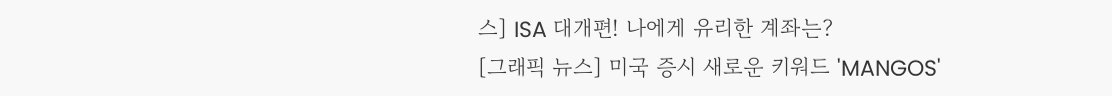스] ISA 대개편! 나에게 유리한 계좌는?
[그래픽 뉴스] 미국 증시 새로운 키워드 'MANGOS'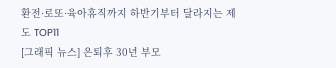환전·로또·육아휴직까지 하반기부터 달라지는 제도 TOP11
[그래픽 뉴스] 은퇴후 30년 부모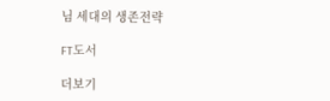님 세대의 생존전략

FT도서

더보기